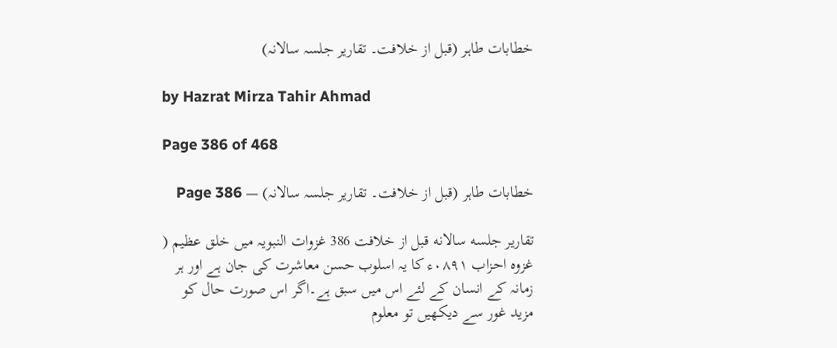خطابات طاہر (قبل از خلافت۔ تقاریر جلسہ سالانہ)

by Hazrat Mirza Tahir Ahmad

Page 386 of 468

خطابات طاہر (قبل از خلافت۔ تقاریر جلسہ سالانہ) — Page 386

تقاریر جلسه سالانه قبل از خلافت 386 غزوات النبویہ میں خلق عظیم ( غزوہ احزاب ۰۸۹۱ء کا یہ اسلوب حسن معاشرت کی جان ہے اور ہر زمانہ کے انسان کے لئے اس میں سبق ہے۔اگر اس صورت حال کو مزید غور سے دیکھیں تو معلوم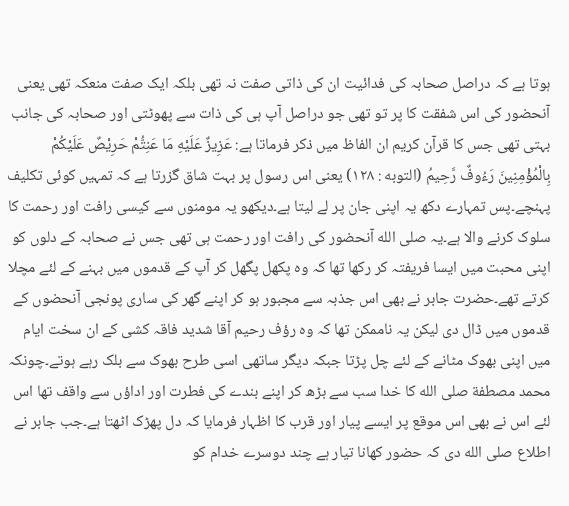ہوتا ہے کہ دراصل صحابہ کی فدائیت ان کی ذاتی صفت نہ تھی بلکہ ایک صفت منعکہ تھی یعنی آنحضور کی اس شفقت کا پر تو تھی جو دراصل آپ ہی کی ذات سے پھوٹتی اور صحابہ کی جانب بہتی تھی جس کا قرآن کریم ان الفاظ میں ذکر فرماتا ہے: عَزِيزٌ عَلَيْهِ مَا عَنِتُّمْ حَرِيْصٌ عَلَيْكُمْ بِالْمُؤْمِنِينَ رَءُوفٌ رَّحِيمُ (التوبه : ۱۲۸) یعنی اس رسول پر بہت شاق گزرتا ہے کہ تمہیں کوئی تکلیف پہنچے۔پس تمہارے دکھ یہ اپنی جان پر لے لیتا ہے۔دیکھو یہ مومنوں سے کیسی رافت اور رحمت کا سلوک کرنے والا ہے۔یہ صلى الله آنحضور کی رافت اور رحمت ہی تھی جس نے صحابہ کے دلوں کو اپنی محبت میں ایسا فریفتہ کر رکھا تھا کہ وہ پکھل پگھل کر آپ کے قدموں میں بہنے کے لئے مچلا کرتے تھے۔حضرت جابر نے بھی اس جذبہ سے مجبور ہو کر اپنے گھر کی ساری پونجی آنحضوں کے قدموں میں ڈال دی لیکن یہ ناممکن تھا کہ وہ رؤف رحیم آقا شدید فاقہ کشی کے ان سخت ایام میں اپنی بھوک مٹانے کے لئے چل پڑتا جبکہ دیگر ساتھی اسی طرح بھوک سے بلک رہے ہوتے۔چونکہ محمد مصطفة صلى الله کا خدا سب سے بڑھ کر اپنے بندے کی فطرت اور اداؤں سے واقف تھا اس لئے اس نے بھی اس موقع پر ایسے پیار اور قرب کا اظہار فرمایا کہ دل پھڑک اٹھتا ہے۔جب جابر نے اطلاع صلى الله دی کہ حضور کھانا تیار ہے چند دوسرے خدام کو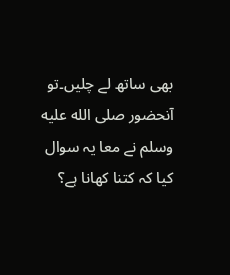بھی ساتھ لے چلیں۔تو آنحضور صلى الله عليه وسلم نے معا یہ سوال کیا کہ کتنا کھانا ہے؟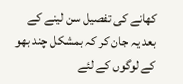کھانے کی تفصیل سن لینے کے بعد یہ جان کر کہ بمشکل چند بھو کے لوگوں کے لئے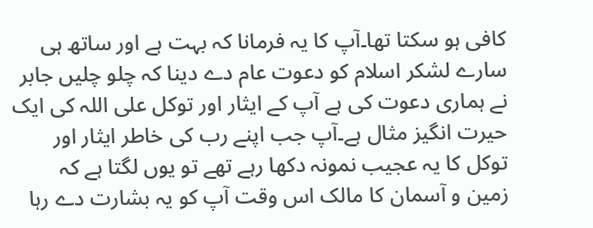کافی ہو سکتا تھا۔آپ کا یہ فرمانا کہ بہت ہے اور ساتھ ہی سارے لشکر اسلام کو دعوت عام دے دینا کہ چلو چلیں جابر نے ہماری دعوت کی ہے آپ کے ایثار اور توکل علی اللہ کی ایک حیرت انگیز مثال ہے۔آپ جب اپنے رب کی خاطر ایثار اور توکل کا یہ عجیب نمونہ دکھا رہے تھے تو یوں لگتا ہے کہ زمین و آسمان کا مالک اس وقت آپ کو یہ بشارت دے رہا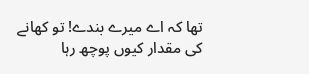تھا کہ اے میرے بندے! تو کھانے کی مقدار کیوں پوچھ رہا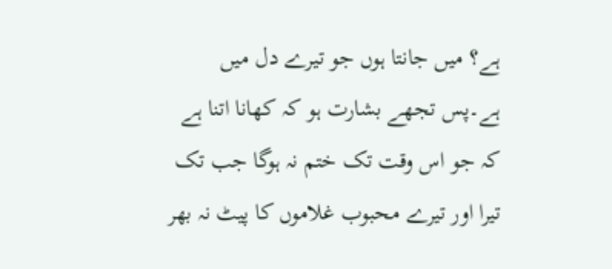ہے؟ میں جانتا ہوں جو تیرے دل میں ہے۔پس تجھے بشارت ہو کہ کھانا اتنا ہے کہ جو اس وقت تک ختم نہ ہوگا جب تک تیرا اور تیرے محبوب غلاموں کا پیٹ نہ بھر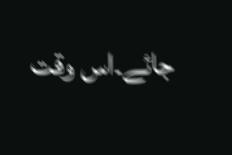جائے۔اس وقت